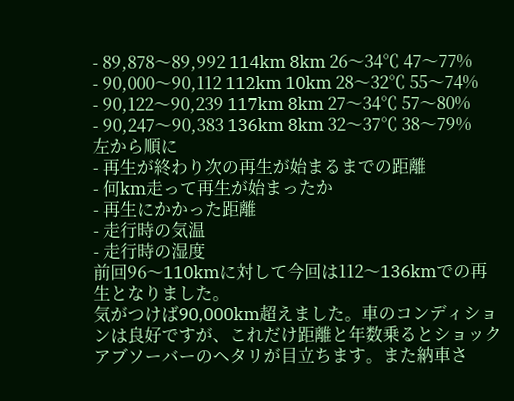- 89,878〜89,992 114km 8km 26〜34℃ 47〜77%
- 90,000〜90,112 112km 10km 28〜32℃ 55〜74%
- 90,122〜90,239 117km 8km 27〜34℃ 57〜80%
- 90,247〜90,383 136km 8km 32〜37℃ 38〜79%
左から順に
- 再生が終わり次の再生が始まるまでの距離
- 何km走って再生が始まったか
- 再生にかかった距離
- 走行時の気温
- 走行時の湿度
前回96〜110kmに対して今回は112〜136kmでの再生となりました。
気がつけば90,000km超えました。車のコンディションは良好ですが、これだけ距離と年数乗るとショックアブソーバーのヘタリが目立ちます。また納車さ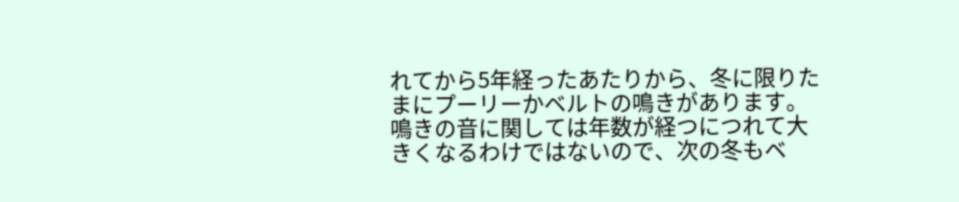れてから5年経ったあたりから、冬に限りたまにプーリーかベルトの鳴きがあります。鳴きの音に関しては年数が経つにつれて大きくなるわけではないので、次の冬もベ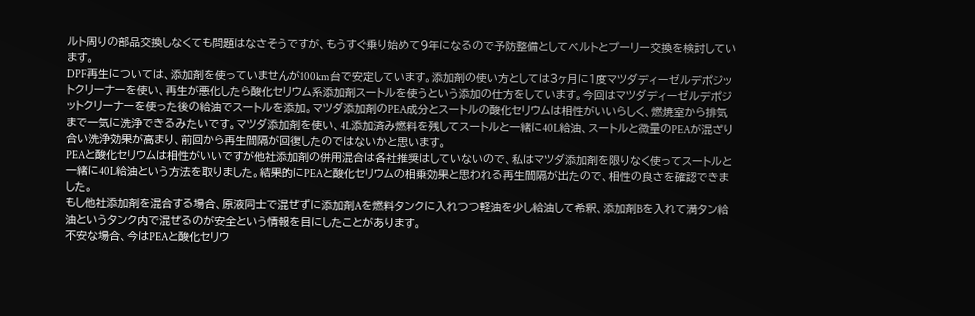ルト周りの部品交換しなくても問題はなさそうですが、もうすぐ乗り始めて9年になるので予防整備としてベルトとプーリー交換を検討しています。
DPF再生については、添加剤を使っていませんが100km台で安定しています。添加剤の使い方としては3ヶ月に1度マツダディーゼルデポジットクリーナーを使い、再生が悪化したら酸化セリウム系添加剤スートルを使うという添加の仕方をしています。今回はマツダディーゼルデポジットクリーナーを使った後の給油でスートルを添加。マツダ添加剤のPEA成分とスートルの酸化セリウムは相性がいいらしく、燃焼室から排気まで一気に洗浄できるみたいです。マツダ添加剤を使い、4L添加済み燃料を残してスートルと一緒に40L給油、スートルと微量のPEAが混ざり合い洗浄効果が高まり、前回から再生間隔が回復したのではないかと思います。
PEAと酸化セリウムは相性がいいですが他社添加剤の併用混合は各社推奨はしていないので、私はマツダ添加剤を限りなく使ってスートルと一緒に40L給油という方法を取りました。結果的にPEAと酸化セリウムの相乗効果と思われる再生間隔が出たので、相性の良さを確認できました。
もし他社添加剤を混合する場合、原液同士で混ぜずに添加剤Aを燃料タンクに入れつつ軽油を少し給油して希釈、添加剤Bを入れて満タン給油というタンク内で混ぜるのが安全という情報を目にしたことがあります。
不安な場合、今はPEAと酸化セリウ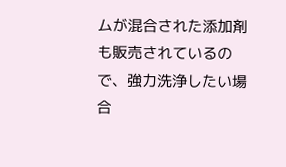ムが混合された添加剤も販売されているので、強力洗浄したい場合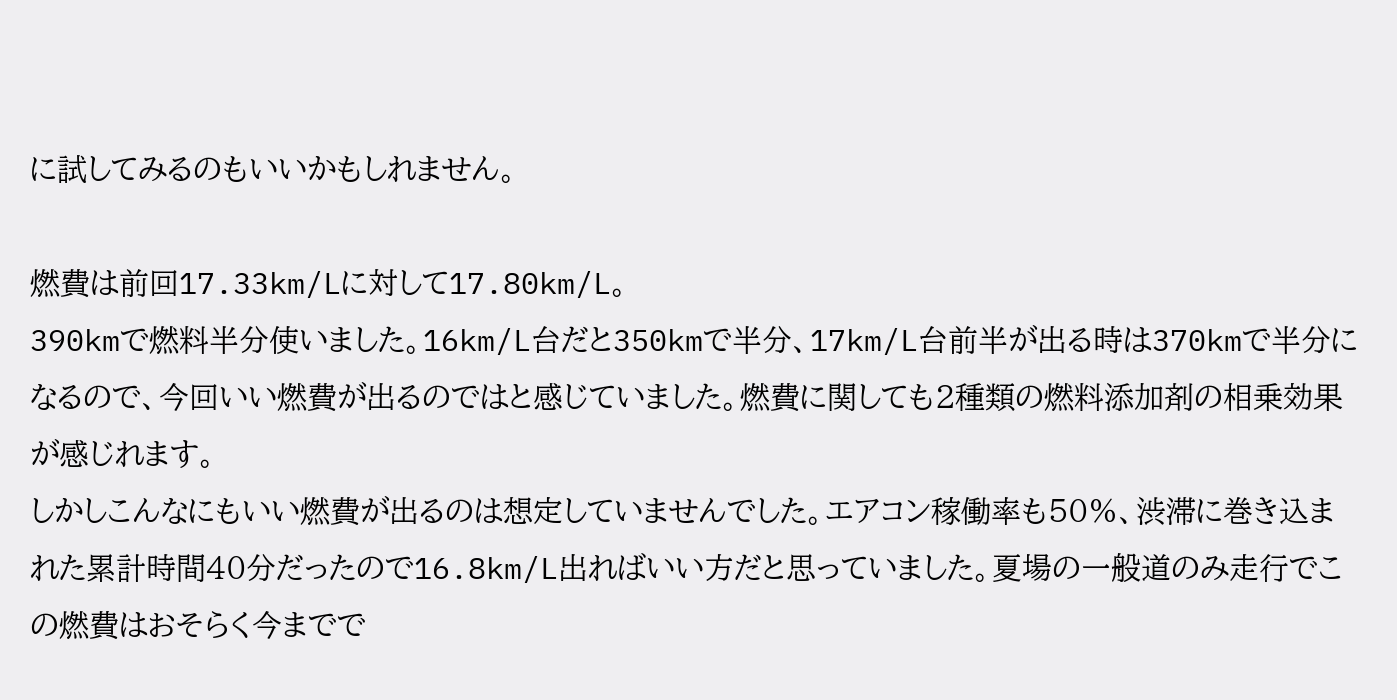に試してみるのもいいかもしれません。

燃費は前回17.33km/Lに対して17.80km/L。
390kmで燃料半分使いました。16km/L台だと350kmで半分、17km/L台前半が出る時は370kmで半分になるので、今回いい燃費が出るのではと感じていました。燃費に関しても2種類の燃料添加剤の相乗効果が感じれます。
しかしこんなにもいい燃費が出るのは想定していませんでした。エアコン稼働率も50%、渋滞に巻き込まれた累計時間40分だったので16.8km/L出ればいい方だと思っていました。夏場の一般道のみ走行でこの燃費はおそらく今までで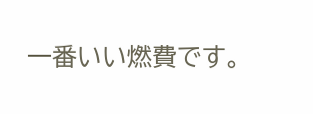一番いい燃費です。